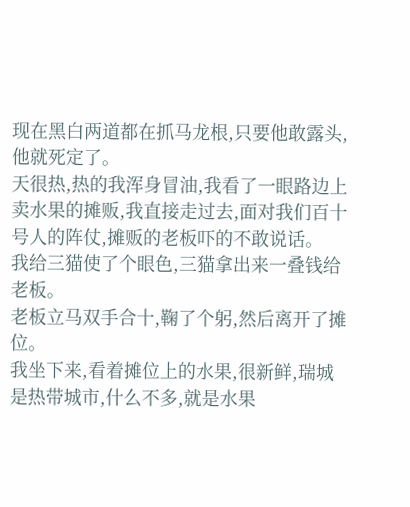现在黑白两道都在抓马龙根,只要他敢露头,他就死定了。
天很热,热的我浑身冒油,我看了一眼路边上卖水果的摊贩,我直接走过去,面对我们百十号人的阵仗,摊贩的老板吓的不敢说话。
我给三猫使了个眼色,三猫拿出来一叠钱给老板。
老板立马双手合十,鞠了个躬,然后离开了摊位。
我坐下来,看着摊位上的水果,很新鲜,瑞城是热带城市,什么不多,就是水果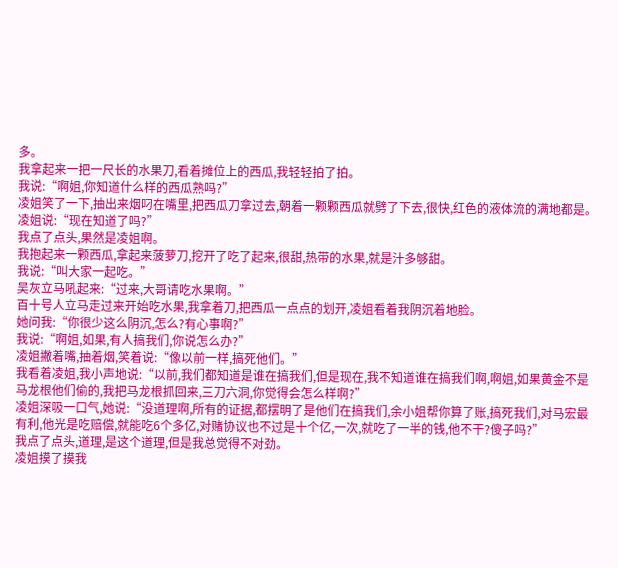多。
我拿起来一把一尺长的水果刀,看着摊位上的西瓜,我轻轻拍了拍。
我说:“啊姐,你知道什么样的西瓜熟吗?”
凌姐笑了一下,抽出来烟叼在嘴里,把西瓜刀拿过去,朝着一颗颗西瓜就劈了下去,很快,红色的液体流的满地都是。
凌姐说:“现在知道了吗?”
我点了点头,果然是凌姐啊。
我抱起来一颗西瓜,拿起来菠萝刀,挖开了吃了起来,很甜,热带的水果,就是汁多够甜。
我说:“叫大家一起吃。”
吴灰立马吼起来:“过来,大哥请吃水果啊。”
百十号人立马走过来开始吃水果,我拿着刀,把西瓜一点点的划开,凌姐看着我阴沉着地脸。
她问我:“你很少这么阴沉,怎么?有心事啊?”
我说:“啊姐,如果,有人搞我们,你说怎么办?”
凌姐撇着嘴,抽着烟,笑着说:“像以前一样,搞死他们。”
我看着凌姐,我小声地说:“以前,我们都知道是谁在搞我们,但是现在,我不知道谁在搞我们啊,啊姐,如果黄金不是马龙根他们偷的,我把马龙根抓回来,三刀六洞,你觉得会怎么样啊?”
凌姐深吸一口气,她说:“没道理啊,所有的证据,都摆明了是他们在搞我们,余小姐帮你算了账,搞死我们,对马宏最有利,他光是吃赔偿,就能吃6个多亿,对赌协议也不过是十个亿,一次,就吃了一半的钱,他不干?傻子吗?”
我点了点头,道理,是这个道理,但是我总觉得不对劲。
凌姐摸了摸我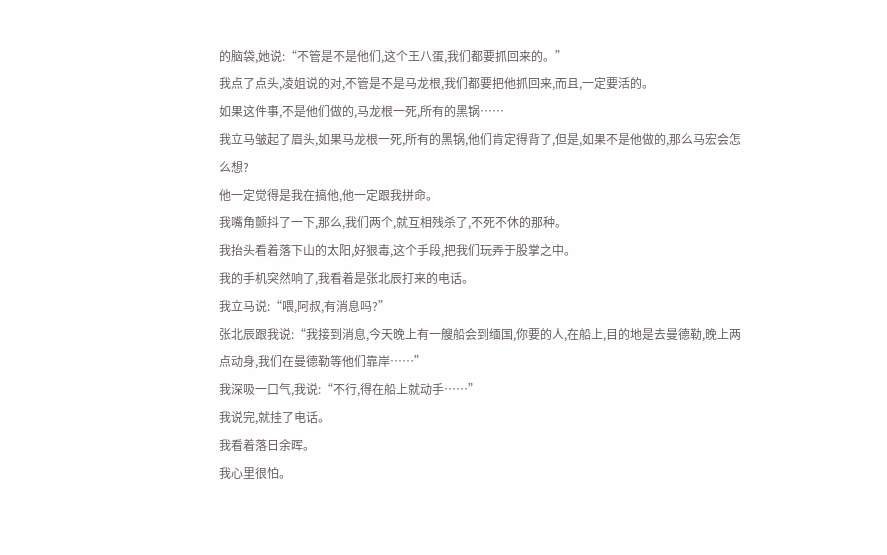的脑袋,她说:“不管是不是他们,这个王八蛋,我们都要抓回来的。”
我点了点头,凌姐说的对,不管是不是马龙根,我们都要把他抓回来,而且,一定要活的。
如果这件事,不是他们做的,马龙根一死,所有的黑锅……
我立马皱起了眉头,如果马龙根一死,所有的黑锅,他们肯定得背了,但是,如果不是他做的,那么马宏会怎么想?
他一定觉得是我在搞他,他一定跟我拼命。
我嘴角颤抖了一下,那么,我们两个,就互相残杀了,不死不休的那种。
我抬头看着落下山的太阳,好狠毒,这个手段,把我们玩弄于股掌之中。
我的手机突然响了,我看着是张北辰打来的电话。
我立马说:“喂,阿叔,有消息吗?”
张北辰跟我说:“我接到消息,今天晚上有一艘船会到缅国,你要的人,在船上,目的地是去曼德勒,晚上两点动身,我们在曼德勒等他们靠岸……”
我深吸一口气,我说:“不行,得在船上就动手……”
我说完,就挂了电话。
我看着落日余晖。
我心里很怕。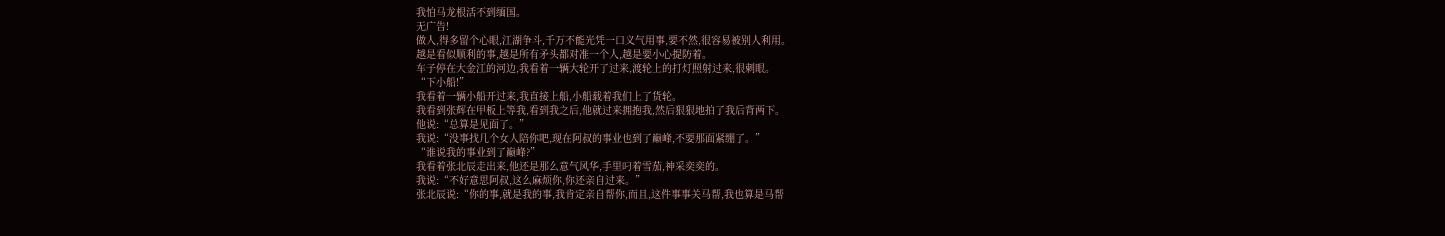我怕马龙根活不到缅国。
无广告!
做人,得多留个心眼,江湖争斗,千万不能光凭一口义气用事,要不然,很容易被别人利用。
越是看似顺利的事,越是所有矛头都对准一个人,越是要小心提防着。
车子停在大金江的河边,我看着一辆大轮开了过来,渡轮上的打灯照射过来,很刺眼。
“下小船!”
我看着一辆小船开过来,我直接上船,小船载着我们上了货轮。
我看到张辉在甲板上等我,看到我之后,他就过来拥抱我,然后狠狠地拍了我后背两下。
他说:“总算是见面了。”
我说:“没事找几个女人陪你吧,现在阿叔的事业也到了巅峰,不要那面紧绷了。”
“谁说我的事业到了巅峰?”
我看着张北辰走出来,他还是那么意气风华,手里叼着雪茄,神采奕奕的。
我说:“不好意思阿叔,这么麻烦你,你还亲自过来。”
张北辰说:“你的事,就是我的事,我肯定亲自帮你,而且,这件事事关马帮,我也算是马帮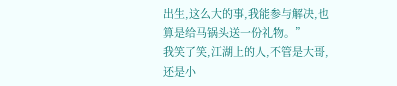出生,这么大的事,我能参与解决,也算是给马锅头送一份礼物。”
我笑了笑,江湖上的人,不管是大哥,还是小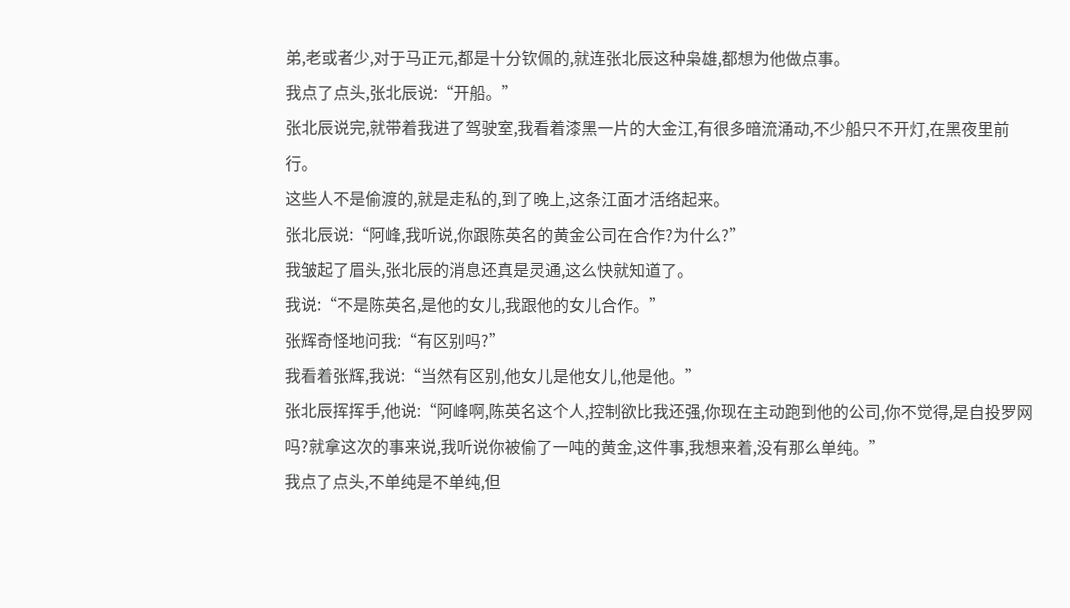弟,老或者少,对于马正元,都是十分钦佩的,就连张北辰这种枭雄,都想为他做点事。
我点了点头,张北辰说:“开船。”
张北辰说完,就带着我进了驾驶室,我看着漆黑一片的大金江,有很多暗流涌动,不少船只不开灯,在黑夜里前行。
这些人不是偷渡的,就是走私的,到了晚上,这条江面才活络起来。
张北辰说:“阿峰,我听说,你跟陈英名的黄金公司在合作?为什么?”
我皱起了眉头,张北辰的消息还真是灵通,这么快就知道了。
我说:“不是陈英名,是他的女儿,我跟他的女儿合作。”
张辉奇怪地问我:“有区别吗?”
我看着张辉,我说:“当然有区别,他女儿是他女儿,他是他。”
张北辰挥挥手,他说:“阿峰啊,陈英名这个人,控制欲比我还强,你现在主动跑到他的公司,你不觉得,是自投罗网吗?就拿这次的事来说,我听说你被偷了一吨的黄金,这件事,我想来着,没有那么单纯。”
我点了点头,不单纯是不单纯,但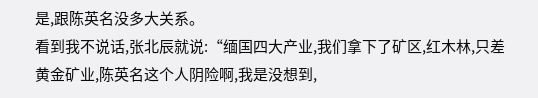是,跟陈英名没多大关系。
看到我不说话,张北辰就说:“缅国四大产业,我们拿下了矿区,红木林,只差黄金矿业,陈英名这个人阴险啊,我是没想到,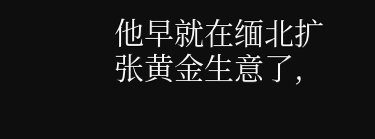他早就在缅北扩张黄金生意了,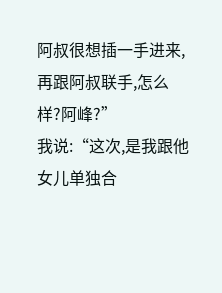阿叔很想插一手进来,再跟阿叔联手,怎么样?阿峰?”
我说:“这次,是我跟他女儿单独合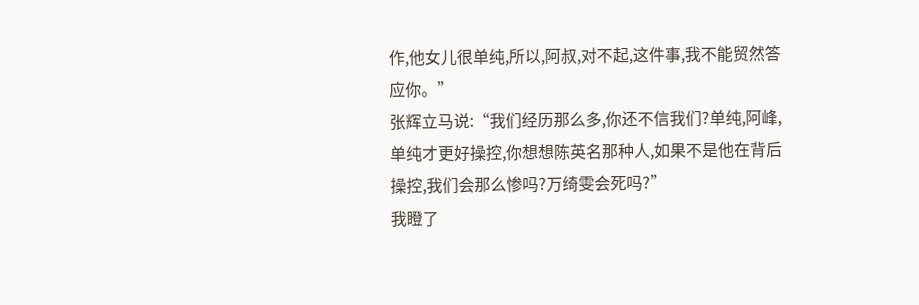作,他女儿很单纯,所以,阿叔,对不起,这件事,我不能贸然答应你。”
张辉立马说:“我们经历那么多,你还不信我们?单纯,阿峰,单纯才更好操控,你想想陈英名那种人,如果不是他在背后操控,我们会那么惨吗?万绮雯会死吗?”
我瞪了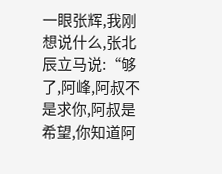一眼张辉,我刚想说什么,张北辰立马说:“够了,阿峰,阿叔不是求你,阿叔是希望,你知道阿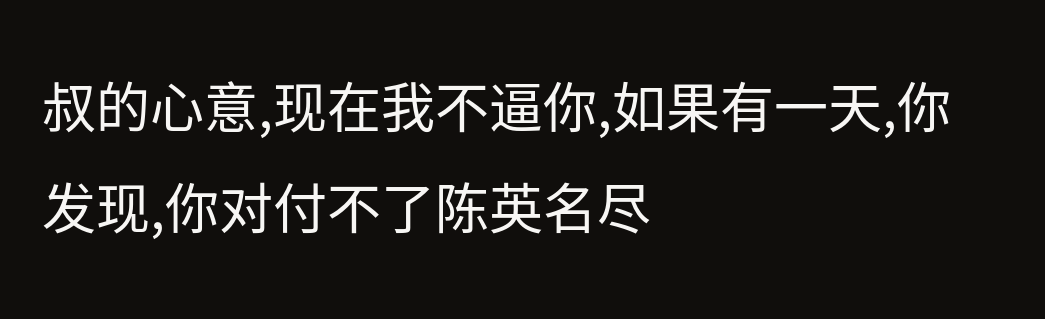叔的心意,现在我不逼你,如果有一天,你发现,你对付不了陈英名尽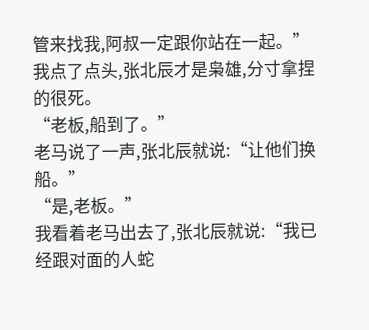管来找我,阿叔一定跟你站在一起。”
我点了点头,张北辰才是枭雄,分寸拿捏的很死。
“老板,船到了。”
老马说了一声,张北辰就说:“让他们换船。”
“是,老板。”
我看着老马出去了,张北辰就说:“我已经跟对面的人蛇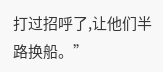打过招呼了,让他们半路换船。”